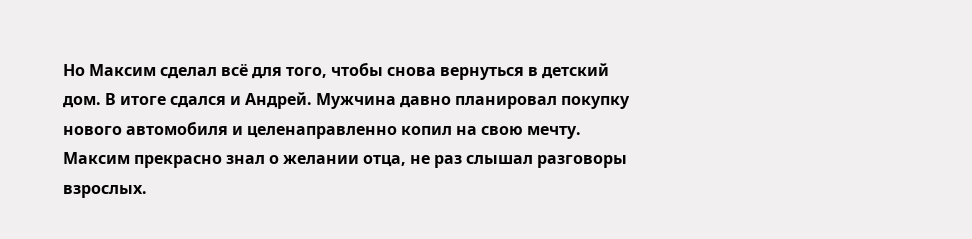Но Максим сделал всё для того, чтобы снова вернуться в детский дом. В итоге сдался и Андрей. Мужчина давно планировал покупку нового автомобиля и целенаправленно копил на свою мечту. Максим прекрасно знал о желании отца, не раз слышал разговоры взрослых.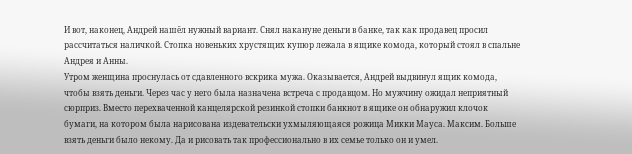И вот, наконец, Андрей нашёл нужный вариант. Снял накануне деньги в банке, так как продавец просил рассчитаться наличкой. Стопка новеньких хрустящих купюр лежала в ящике комода, который стоял в спальне Андрея и Анны.
Утром женщина проснулась от сдавленного вскрика мужа. Оказывается, Андрей выдвинул ящик комода, чтобы взять деньги. Через час у него была назначена встреча с продавцом. Но мужчину ожидал неприятный сюрприз. Вместо перехваченной канцелярской резинкой стопки банкнот в ящике он обнаружил клочок бумаги, на котором была нарисована издевательски ухмыляющаяся рожица Микки Мауса. Максим. Больше взять деньги было некому. Да и рисовать так профессионально в их семье только он и умел.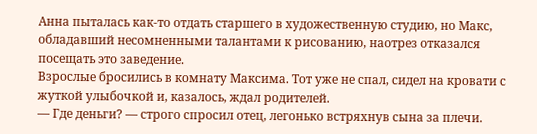Анна пыталась как-то отдать старшего в художественную студию, но Макс, обладавший несомненными талантами к рисованию, наотрез отказался посещать это заведение.
Взрослые бросились в комнату Максима. Тот уже не спал, сидел на кровати с жуткой улыбочкой и, казалось, ждал родителей.
— Где деньги? — строго спросил отец, легонько встряхнув сына за плечи.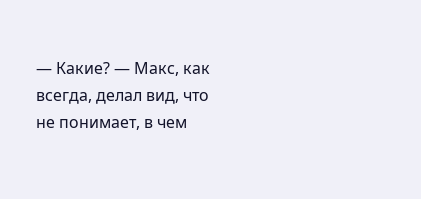— Какие? — Макс, как всегда, делал вид, что не понимает, в чем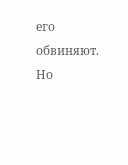его обвиняют. Но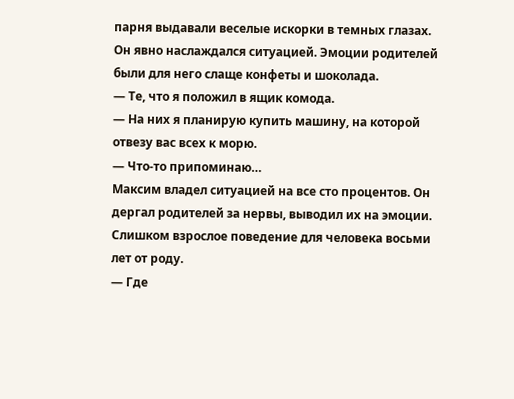парня выдавали веселые искорки в темных глазах. Он явно наслаждался ситуацией. Эмоции родителей были для него слаще конфеты и шоколада.
— Те, что я положил в ящик комода.
— На них я планирую купить машину, на которой отвезу вас всех к морю.
— Что-то припоминаю…
Максим владел ситуацией на все сто процентов. Он дергал родителей за нервы, выводил их на эмоции. Слишком взрослое поведение для человека восьми лет от роду.
— Где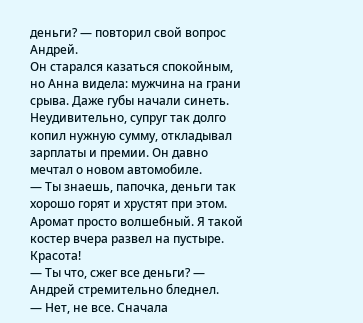деньги? — повторил свой вопрос Андрей.
Он старался казаться спокойным, но Анна видела: мужчина на грани срыва. Даже губы начали синеть. Неудивительно, супруг так долго копил нужную сумму, откладывал зарплаты и премии. Он давно мечтал о новом автомобиле.
— Ты знаешь, папочка, деньги так хорошо горят и хрустят при этом. Аромат просто волшебный. Я такой костер вчера развел на пустыре. Красота!
— Ты что, сжег все деньги? — Андрей стремительно бледнел.
— Нет, не все. Сначала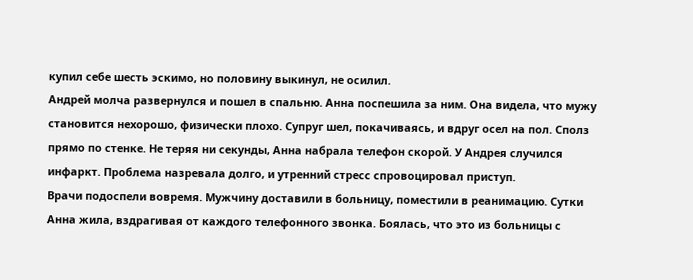купил себе шесть эскимо, но половину выкинул, не осилил.
Андрей молча развернулся и пошел в спальню. Анна поспешила за ним. Она видела, что мужу становится нехорошо, физически плохо. Супруг шел, покачиваясь, и вдруг осел на пол. Сполз прямо по стенке. Не теряя ни секунды, Анна набрала телефон скорой. У Андрея случился инфаркт. Проблема назревала долго, и утренний стресс спровоцировал приступ.
Врачи подоспели вовремя. Мужчину доставили в больницу, поместили в реанимацию. Сутки Анна жила, вздрагивая от каждого телефонного звонка. Боялась, что это из больницы с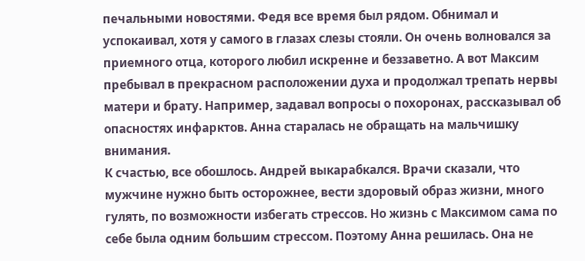печальными новостями. Федя все время был рядом. Обнимал и успокаивал, хотя у самого в глазах слезы стояли. Он очень волновался за приемного отца, которого любил искренне и беззаветно. А вот Максим пребывал в прекрасном расположении духа и продолжал трепать нервы матери и брату. Например, задавал вопросы о похоронах, рассказывал об опасностях инфарктов. Анна старалась не обращать на мальчишку внимания.
К счастью, все обошлось. Андрей выкарабкался. Врачи сказали, что мужчине нужно быть осторожнее, вести здоровый образ жизни, много гулять, по возможности избегать стрессов. Но жизнь с Максимом сама по себе была одним большим стрессом. Поэтому Анна решилась. Она не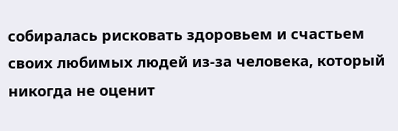собиралась рисковать здоровьем и счастьем своих любимых людей из-за человека, который никогда не оценит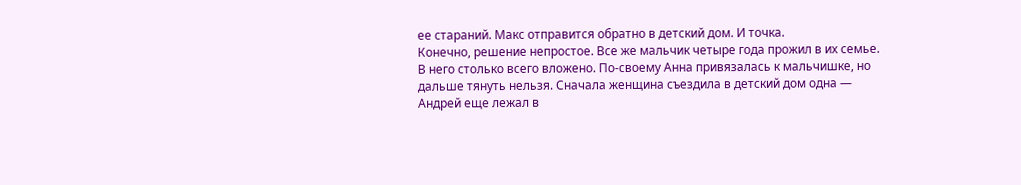ее стараний. Макс отправится обратно в детский дом. И точка.
Конечно, решение непростое. Все же мальчик четыре года прожил в их семье. В него столько всего вложено. По-своему Анна привязалась к мальчишке, но дальше тянуть нельзя. Сначала женщина съездила в детский дом одна — Андрей еще лежал в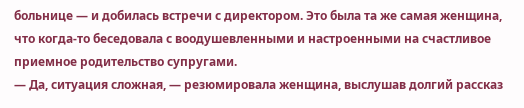больнице — и добилась встречи с директором. Это была та же самая женщина, что когда-то беседовала с воодушевленными и настроенными на счастливое приемное родительство супругами.
— Да, ситуация сложная, — резюмировала женщина, выслушав долгий рассказ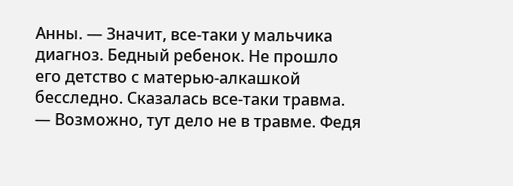Анны. — Значит, все-таки у мальчика диагноз. Бедный ребенок. Не прошло его детство с матерью-алкашкой бесследно. Сказалась все-таки травма.
— Возможно, тут дело не в травме. Федя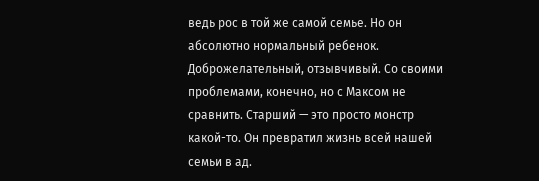ведь рос в той же самой семье. Но он абсолютно нормальный ребенок. Доброжелательный, отзывчивый. Со своими проблемами, конечно, но с Максом не сравнить. Старший — это просто монстр какой-то. Он превратил жизнь всей нашей семьи в ад.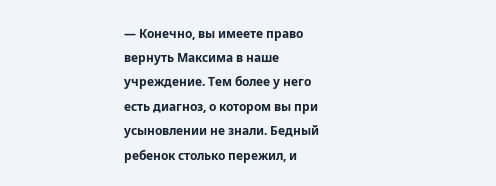— Конечно, вы имеете право вернуть Максима в наше учреждение. Тем более у него есть диагноз, о котором вы при усыновлении не знали. Бедный ребенок столько пережил, и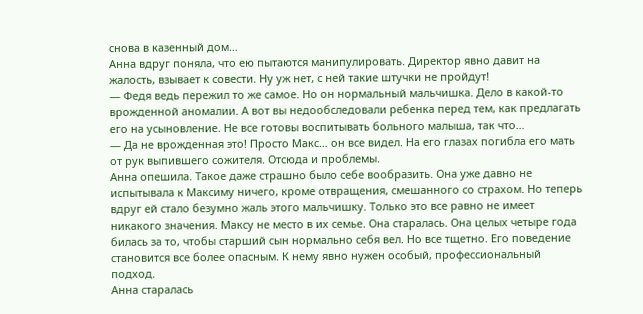снова в казенный дом…
Анна вдруг поняла, что ею пытаются манипулировать. Директор явно давит на жалость, взывает к совести. Ну уж нет, с ней такие штучки не пройдут!
— Федя ведь пережил то же самое. Но он нормальный мальчишка. Дело в какой-то врожденной аномалии. А вот вы недообследовали ребенка перед тем, как предлагать его на усыновление. Не все готовы воспитывать больного малыша, так что…
— Да не врожденная это! Просто Макс… он все видел. На его глазах погибла его мать от рук выпившего сожителя. Отсюда и проблемы.
Анна опешила. Такое даже страшно было себе вообразить. Она уже давно не испытывала к Максиму ничего, кроме отвращения, смешанного со страхом. Но теперь вдруг ей стало безумно жаль этого мальчишку. Только это все равно не имеет никакого значения. Максу не место в их семье. Она старалась. Она целых четыре года билась за то, чтобы старший сын нормально себя вел. Но все тщетно. Его поведение становится все более опасным. К нему явно нужен особый, профессиональный подход.
Анна старалась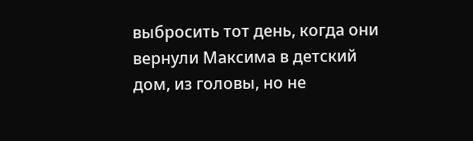выбросить тот день, когда они вернули Максима в детский дом, из головы, но не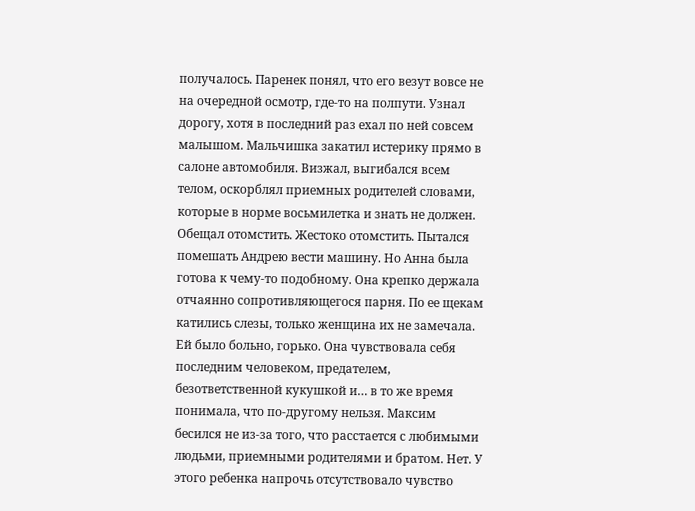получалось. Паренек понял, что его везут вовсе не на очередной осмотр, где-то на полпути. Узнал дорогу, хотя в последний раз ехал по ней совсем малышом. Мальчишка закатил истерику прямо в салоне автомобиля. Визжал, выгибался всем телом, оскорблял приемных родителей словами, которые в норме восьмилетка и знать не должен. Обещал отомстить. Жестоко отомстить. Пытался помешать Андрею вести машину. Но Анна была готова к чему-то подобному. Она крепко держала отчаянно сопротивляющегося парня. По ее щекам катились слезы, только женщина их не замечала.
Ей было больно, горько. Она чувствовала себя последним человеком, предателем, безответственной кукушкой и… в то же время понимала, что по-другому нельзя. Максим бесился не из-за того, что расстается с любимыми людьми, приемными родителями и братом. Нет. У этого ребенка напрочь отсутствовало чувство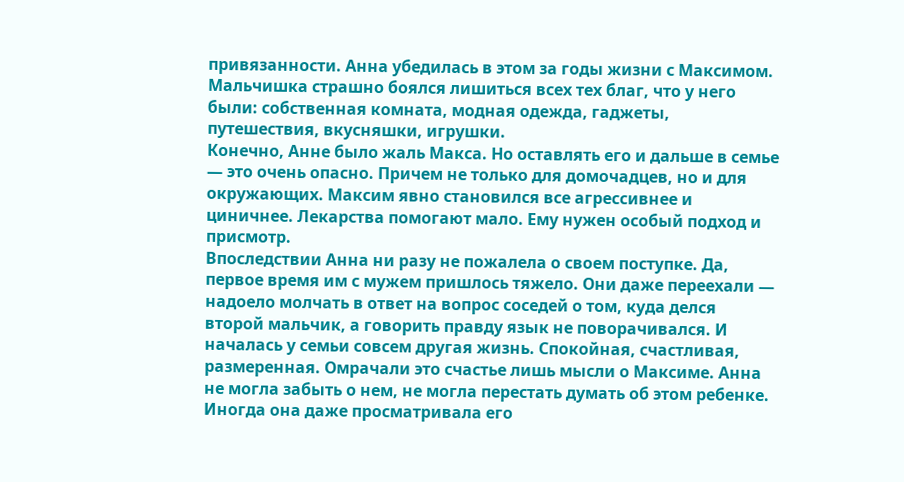привязанности. Анна убедилась в этом за годы жизни с Максимом. Мальчишка страшно боялся лишиться всех тех благ, что у него были: собственная комната, модная одежда, гаджеты, путешествия, вкусняшки, игрушки.
Конечно, Анне было жаль Макса. Но оставлять его и дальше в семье — это очень опасно. Причем не только для домочадцев, но и для окружающих. Максим явно становился все агрессивнее и циничнее. Лекарства помогают мало. Ему нужен особый подход и присмотр.
Впоследствии Анна ни разу не пожалела о своем поступке. Да, первое время им с мужем пришлось тяжело. Они даже переехали — надоело молчать в ответ на вопрос соседей о том, куда делся второй мальчик, а говорить правду язык не поворачивался. И началась у семьи совсем другая жизнь. Спокойная, счастливая, размеренная. Омрачали это счастье лишь мысли о Максиме. Анна не могла забыть о нем, не могла перестать думать об этом ребенке. Иногда она даже просматривала его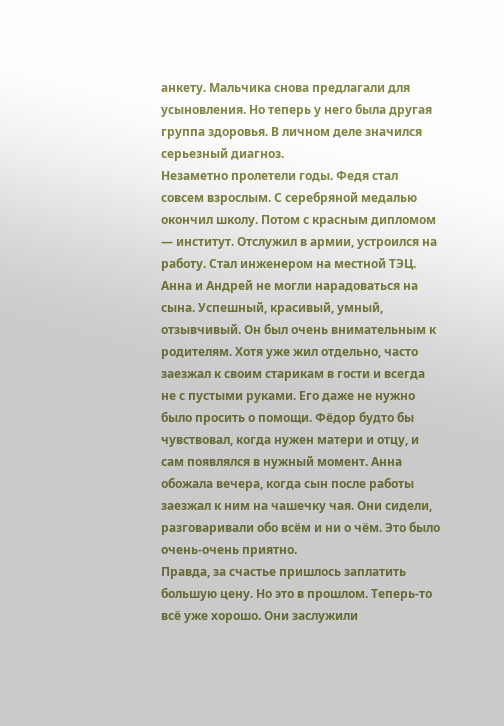анкету. Мальчика снова предлагали для усыновления. Но теперь у него была другая группа здоровья. В личном деле значился серьезный диагноз.
Незаметно пролетели годы. Федя стал совсем взрослым. С серебряной медалью окончил школу. Потом с красным дипломом — институт. Отслужил в армии, устроился на работу. Стал инженером на местной ТЭЦ. Анна и Андрей не могли нарадоваться на сына. Успешный, красивый, умный, отзывчивый. Он был очень внимательным к родителям. Хотя уже жил отдельно, часто заезжал к своим старикам в гости и всегда не с пустыми руками. Его даже не нужно было просить о помощи. Фёдор будто бы чувствовал, когда нужен матери и отцу, и сам появлялся в нужный момент. Анна обожала вечера, когда сын после работы заезжал к ним на чашечку чая. Они сидели, разговаривали обо всём и ни о чём. Это было очень-очень приятно.
Правда, за счастье пришлось заплатить большую цену. Но это в прошлом. Теперь-то всё уже хорошо. Они заслужили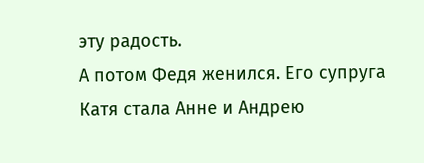эту радость.
А потом Федя женился. Его супруга Катя стала Анне и Андрею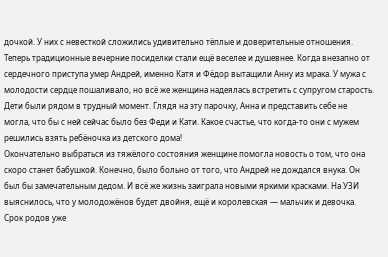дочкой. У них с невесткой сложились удивительно тёплые и доверительные отношения. Теперь традиционные вечерние посиделки стали ещё веселее и душевнее. Когда внезапно от сердечного приступа умер Андрей, именно Катя и Фёдор вытащили Анну из мрака. У мужа с молодости сердце пошаливало, но всё же женщина надеялась встретить с супругом старость. Дети были рядом в трудный момент. Глядя на эту парочку, Анна и представить себе не могла, что бы с ней сейчас было без Феди и Кати. Какое счастье, что когда-то они с мужем решились взять ребёночка из детского дома!
Окончательно выбраться из тяжёлого состояния женщине помогла новость о том, что она скоро станет бабушкой. Конечно, было больно от того, что Андрей не дождался внука. Он был бы замечательным дедом. И всё же жизнь заиграла новыми яркими красками. На УЗИ выяснилось, что у молодожёнов будет двойня, ещё и королевская — мальчик и девочка. Срок родов уже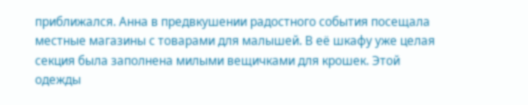приближался. Анна в предвкушении радостного события посещала местные магазины с товарами для малышей. В её шкафу уже целая секция была заполнена милыми вещичками для крошек. Этой одежды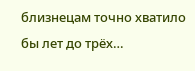близнецам точно хватило бы лет до трёх…